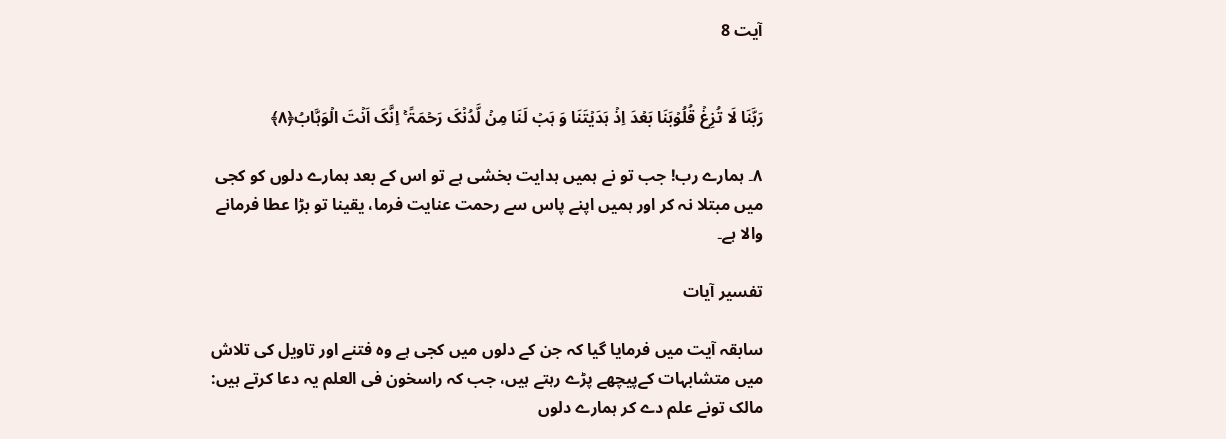آیت 8


رَبَّنَا لَا تُزِغۡ قُلُوۡبَنَا بَعۡدَ اِذۡ ہَدَیۡتَنَا وَ ہَبۡ لَنَا مِنۡ لَّدُنۡکَ رَحۡمَۃً ۚ اِنَّکَ اَنۡتَ الۡوَہَّابُ﴿۸﴾

۸۔ ہمارے رب! جب تو نے ہمیں ہدایت بخشی ہے تو اس کے بعد ہمارے دلوں کو کجی میں مبتلا نہ کر اور ہمیں اپنے پاس سے رحمت عنایت فرما، یقینا تو بڑا عطا فرمانے والا ہے۔

تفسیر آیات

سابقہ آیت میں فرمایا گیا کہ جن کے دلوں میں کجی ہے وہ فتنے اور تاویل کی تلاش میں متشابہات کےپیچھے پڑے رہتے ہیں، جب کہ راسخون فی العلم یہ دعا کرتے ہیں: مالک تونے علم دے کر ہمارے دلوں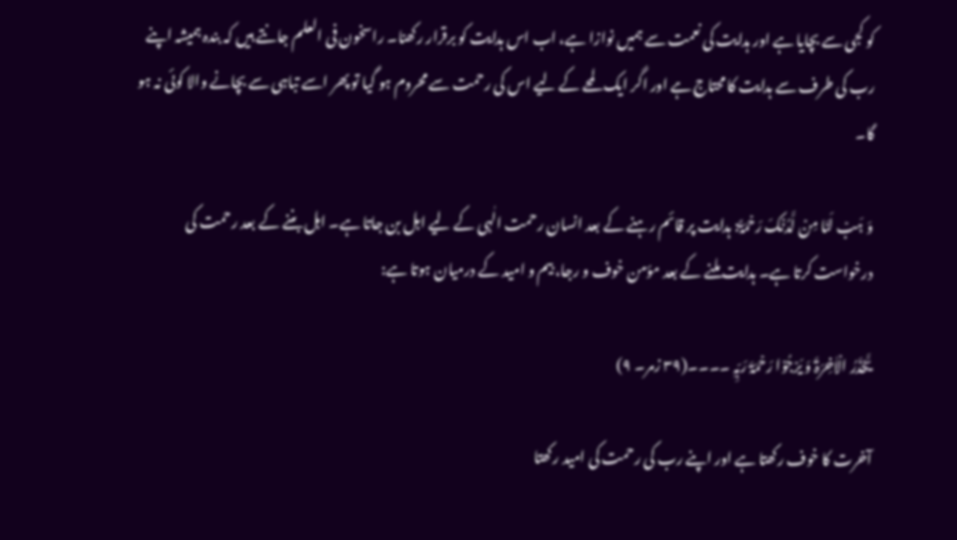کو کجی سے بچایا ہے اور ہدایت کی نعمت سے ہمیں نوازا ہے، اب اس ہدایت کو برقرار رکھنا۔ راسخون فی العلم جانتے ہیں کہ بندہ ہمیشہ اپنے رب کی طرف سے ہدایت کا محتاج ہے اور اگر ایک لمحے کے لیے اس کی رحمت سے محروم ہو گیا تو پھر اسے تباہی سے بچانے والا کوئی نہ ہو گا۔

وَ ہَبۡ لَنَا مِنۡ لَّدُنۡکَ رَحۡمَۃً: ہدایت پر قائم رہنے کے بعد انسان رحمت الٰہی کے لیے اہل بن جاتا ہے۔ اہل بننے کے بعد رحمت کی درخواست کرتا ہے۔ ہدایت ملنے کے بعد مؤمن خوف و رجا، بیم و امید کے درمیان ہوتا ہے:

یَّحۡذَرُ الۡاٰخِرَۃَ وَ یَرۡجُوۡا رَحۡمَۃَ رَبِّہٖ ۔۔۔۔(۳۹ زمر۔ ۹)

آخرت کا خوف رکھتا ہے اور اپنے رب کی رحمت کی امید رکھتا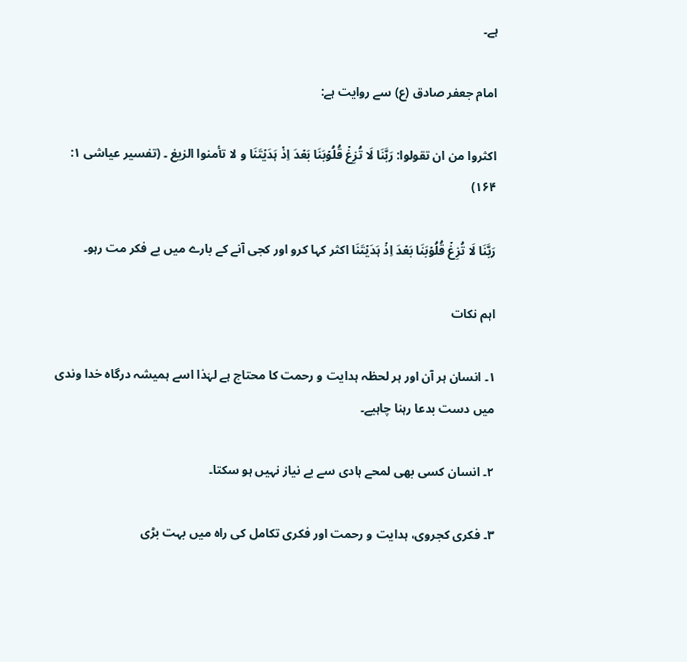ہے۔

امام جعفر صادق (ع) سے روایت ہے:

اکثروا من ان تقولوا: رَبَّنَا لَا تُزِغۡ قُلُوۡبَنَا بَعۡدَ اِذۡ ہَدَیۡتَنَا و لا تأمنوا الزیغ ۔ (تفسیر عیاشی ۱: ۱۶۴)

رَبَّنَا لَا تُزِغۡ قُلُوۡبَنَا بَعۡدَ اِذۡ ہَدَیۡتَنَا اکثر کہا کرو اور کجی آنے کے بارے میں بے فکر مت رہو۔

اہم نکات

۱۔ انسان ہر آن اور ہر لحظہ ہدایت و رحمت کا محتاج ہے لہٰذا اسے ہمیشہ درگاہ خدا وندی میں دست بدعا رہنا چاہیے۔

۲۔ انسان کسی بھی لمحے ہادی سے بے نیاز نہیں ہو سکتا۔

۳۔ فکری کجروی، ہدایت و رحمت اور فکری تکامل کی راہ میں بہت بڑی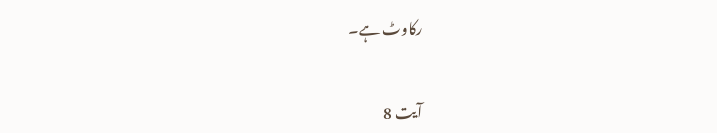رکاوٹ ہے۔


آیت 8